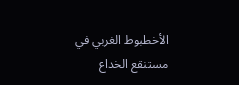الأخطبوط الغربي في مستنقع الخداع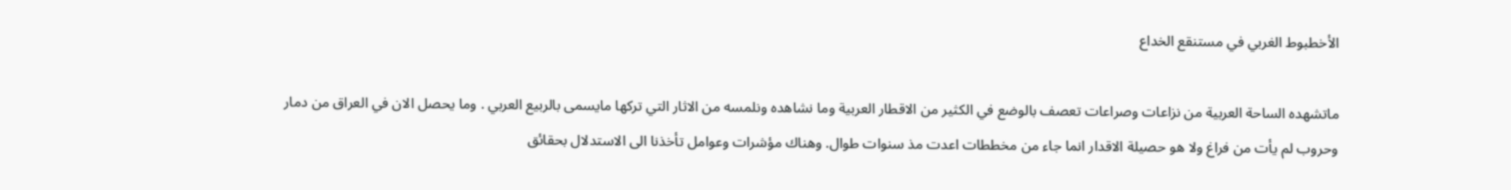الأخطبوط الغربي في مستنقع الخداع

ماتشهده الساحة العربية من نزاعات وصراعات تعصف بالوضع في الكثير من الاقطار العربية وما نشاهده ونلمسه من الاثار التي تركها مايسمى بالربيع العربي . وما يحصل الان في العراق من دمار وحروب لم يأت من فراغ ولا هو حصيلة الاقدار انما جاء من مخططات اعدت مذ سنوات طوال. وهناك مؤشرات وعوامل تأخذنا الى الاستدلال بحقائق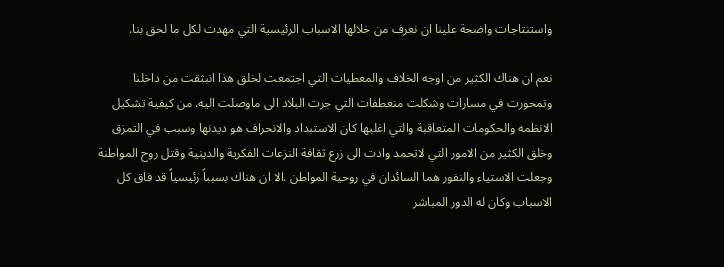واستنتاجات واضحة علينا ان نعرف من خلالها الاسباب الرئيسية التي مهدت لكل ما لحق بنا.

نعم ان هناك الكثير من اوجه الخلاف والمعطيات التي اجتمعت لخلق هذا انبثقت من داخلنا وتمحورت في مسارات وشكلت منعطفات التي جرت البلاد الى ماوصلت اليه. من كيفية تشكيل الانظمه والحكومات المتعاقبة والتي اغلبها كان الاستبداد والانحراف هو ديدنها وسبب في التمزق وخلق الكثير من الامور التي لاتحمد وادت الى زرع ثقافة النزعات الفكرية والدينية وقتل روح المواطنة وجعلت الاستياء والنفور هما السائدان في روحية المواطن .الا ان هناك بسبباً رئيسياً قد فاق كل الاسباب وكان له الدور المباشر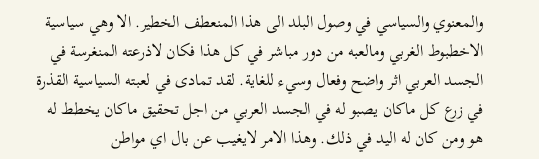والمعنوي والسياسي في وصول البلد الى هذا المنعطف الخطير. الا وهي سياسية الاخطبوط الغربي ومالعبه من دور مباشر في كل هذا فكان لاذرعته المنغرسة في الجسد العربي اثر واضح وفعال وسيء للغاية. لقد تمادى في لعبته السياسية القذرة في زرع كل ماكان يصبو له في الجسد العربي من اجل تحقيق ماكان يخطط له هو ومن كان له اليد في ذلك. وهذا الامر لايغيب عن بال اي مواطن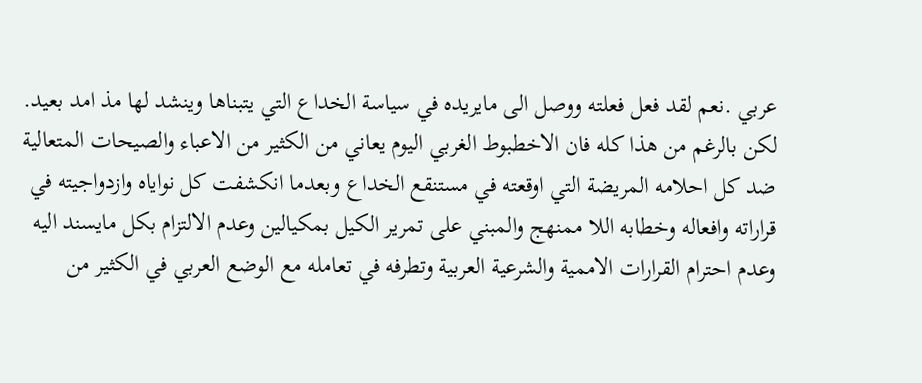عربي .نعم لقد فعل فعلته ووصل الى مايريده في سياسة الخداع التي يتبناها وينشد لها مذ امد بعيد. لكن بالرغم من هذا كله فان الاخطبوط الغربي اليوم يعاني من الكثير من الاعباء والصيحات المتعالية ضد كل احلامه المريضة التي اوقعته في مستنقع الخداع وبعدما انكشفت كل نواياه وازدواجيته في قراراته وافعاله وخطابه اللا ممنهج والمبني على تمرير الكيل بمكيالين وعدم الالتزام بكل مايسند اليه وعدم احترام القرارات الاممية والشرعية العربية وتطرفه في تعامله مع الوضع العربي في الكثير من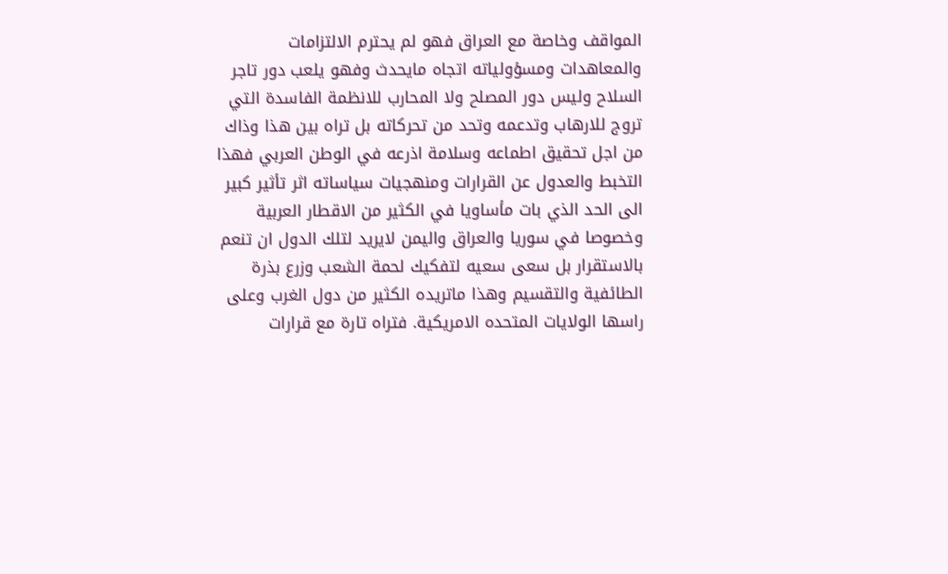المواقف وخاصة مع العراق فهو لم يحترم الالتزامات والمعاهدات ومسؤولياته اتجاه مايحدث وفهو يلعب دور تاجر السلاح وليس دور المصلح ولا المحارب للانظمة الفاسدة التي تروج للارهاب وتدعمه وتحد من تحركاته بل تراه بين هذا وذاك من اجل تحقيق اطماعه وسلامة اذرعه في الوطن العربي فهذا التخبط والعدول عن القرارات ومنهجيات سياساته اثر تأثير كبير الى الحد الذي بات مأساويا في الكثير من الاقطار العربية وخصوصا في سوريا والعراق واليمن لايريد لتلك الدول ان تنعم بالاستقرار بل سعى سعيه لتفكيك لحمة الشعب وزرع بذرة الطائفية والتقسيم وهذا ماتريده الكثير من دول الغرب وعلى راسها الولايات المتحده الامريكية. فتراه تارة مع قرارات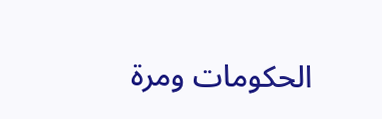الحكومات ومرة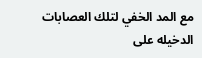مع المد الخفي لتلك العصابات الدخيله على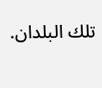تلك البلدان.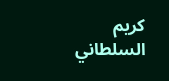كريم السلطاني